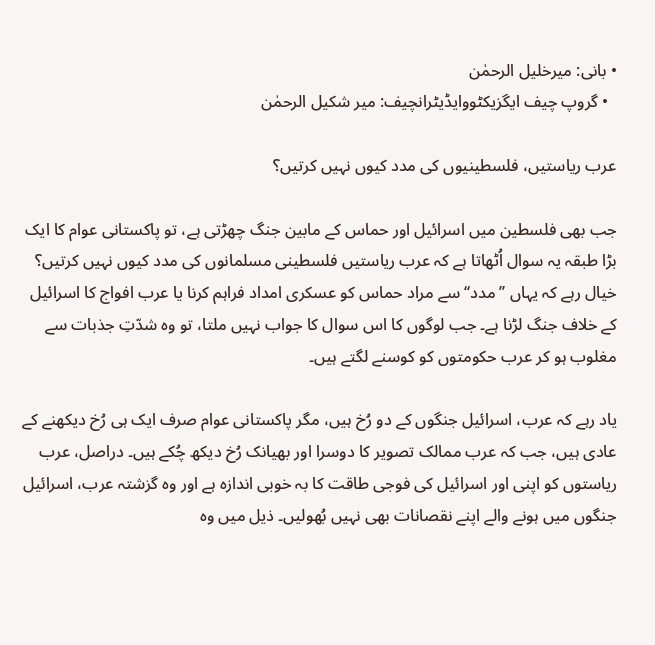• بانی: میرخلیل الرحمٰن
  • گروپ چیف ایگزیکٹووایڈیٹرانچیف: میر شکیل الرحمٰن

عرب ریاستیں، فلسطینیوں کی مدد کیوں نہیں کرتیں؟

جب بھی فلسطین میں اسرائیل اور حماس کے مابین جنگ چھڑتی ہے، تو پاکستانی عوام کا ایک بڑا طبقہ یہ سوال اُٹھاتا ہے کہ عرب ریاستیں فلسطینی مسلمانوں کی مدد کیوں نہیں کرتیں؟ خیال رہے کہ یہاں ’’مدد‘‘ سے مراد حماس کو عسکری امداد فراہم کرنا یا عرب افواج کا اسرائیل کے خلاف جنگ لڑنا ہے۔ جب لوگوں کا اس سوال کا جواب نہیں ملتا، تو وہ شدّتِ جذبات سے مغلوب ہو کر عرب حکومتوں کو کوسنے لگتے ہیں۔

یاد رہے کہ عرب، اسرائیل جنگوں کے دو رُخ ہیں، مگر پاکستانی عوام صرف ایک ہی رُخ دیکھنے کے عادی ہیں، جب کہ عرب ممالک تصویر کا دوسرا اور بھیانک رُخ دیکھ چُکے ہیں۔ دراصل، عرب ریاستوں کو اپنی اور اسرائیل کی فوجی طاقت کا بہ خوبی اندازہ ہے اور وہ گزشتہ عرب، اسرائیل جنگوں میں ہونے والے اپنے نقصانات بھی نہیں بُھولیں۔ ذیل میں وہ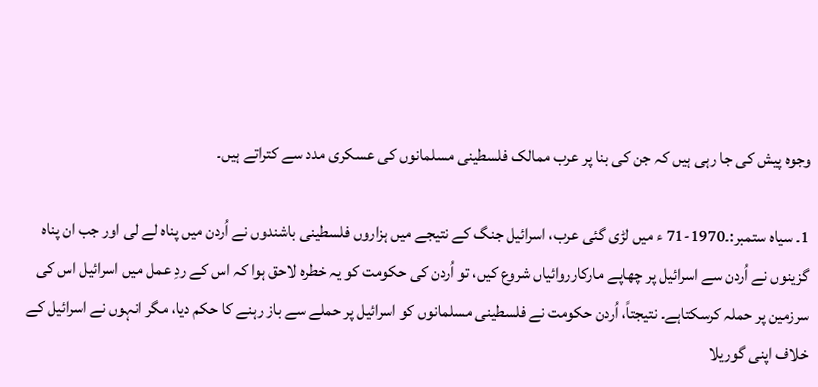وجوہ پیش کی جا رہی ہیں کہ جن کی بنا پر عرب ممالک فلسطینی مسلمانوں کی عسکری مدد سے کتراتے ہیں۔

1۔ سیاہ ستمبر:۔1970-71 ء میں لڑی گئی عرب، اسرائیل جنگ کے نتیجے میں ہزاروں فلسطینی باشندوں نے اُردن میں پناہ لے لی اور جب ان پناہ گزینوں نے اُردن سے اسرائیل پر چھاپے مارکارروائیاں شروع کیں، تو اُردن کی حکومت کو یہ خطرہ لاحق ہوا کہ اس کے ردِ عمل میں اسرائیل اس کی سرزمین پر حملہ کرسکتاہے۔ نتیجتاً، اُردن حکومت نے فلسطینی مسلمانوں کو اسرائیل پر حملے سے باز رہنے کا حکم دیا، مگر انہوں نے اسرائیل کے خلاف اپنی گوریلا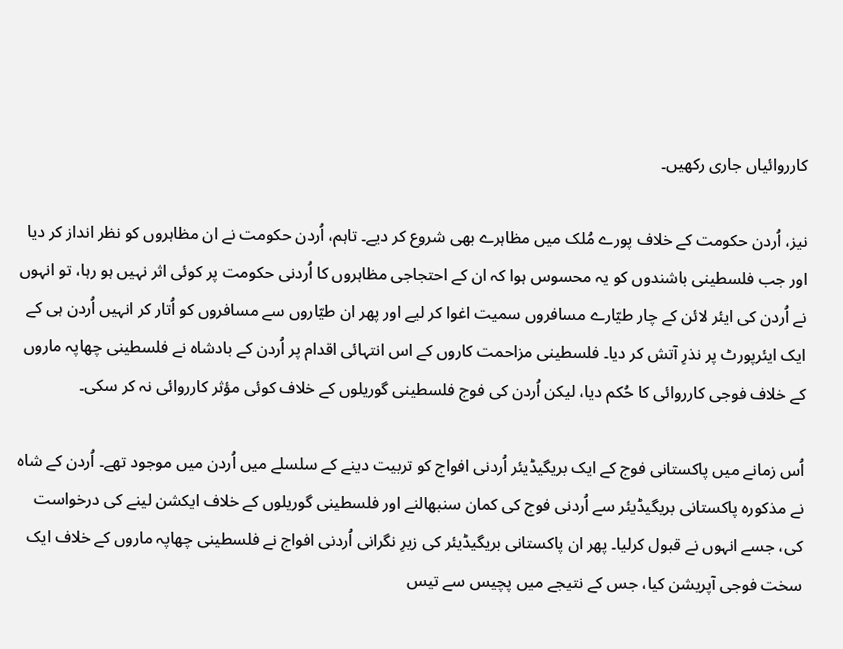کارروائیاں جاری رکھیں۔

نیز، اُردن حکومت کے خلاف پورے مُلک میں مظاہرے بھی شروع کر دیے۔ تاہم، اُردن حکومت نے ان مظاہروں کو نظر انداز کر دیا اور جب فلسطینی باشندوں کو یہ محسوس ہوا کہ ان کے احتجاجی مظاہروں کا اُردنی حکومت پر کوئی اثر نہیں ہو رہا، تو انہوں نے اُردن کی ایئر لائن کے چار طیّارے مسافروں سمیت اغوا کر لیے اور پھر ان طیّاروں سے مسافروں کو اُتار کر انہیں اُردن ہی کے ایک ایئرپورٹ پر نذرِ آتش کر دیا۔ فلسطینی مزاحمت کاروں کے اس انتہائی اقدام پر اُردن کے بادشاہ نے فلسطینی چھاپہ ماروں کے خلاف فوجی کارروائی کا حُکم دیا، لیکن اُردن کی فوج فلسطینی گوریلوں کے خلاف کوئی مؤثر کارروائی نہ کر سکی۔

اُس زمانے میں پاکستانی فوج کے ایک بریگیڈیئر اُردنی افواج کو تربیت دینے کے سلسلے میں اُردن میں موجود تھے۔ اُردن کے شاہ نے مذکورہ پاکستانی بریگیڈیئر سے اُردنی فوج کی کمان سنبھالنے اور فلسطینی گوریلوں کے خلاف ایکشن لینے کی درخواست کی، جسے انہوں نے قبول کرلیا۔ پھر ان پاکستانی بریگیڈیئر کی زیرِ نگرانی اُردنی افواج نے فلسطینی چھاپہ ماروں کے خلاف ایک سخت فوجی آپریشن کیا، جس کے نتیجے میں پچیس سے تیس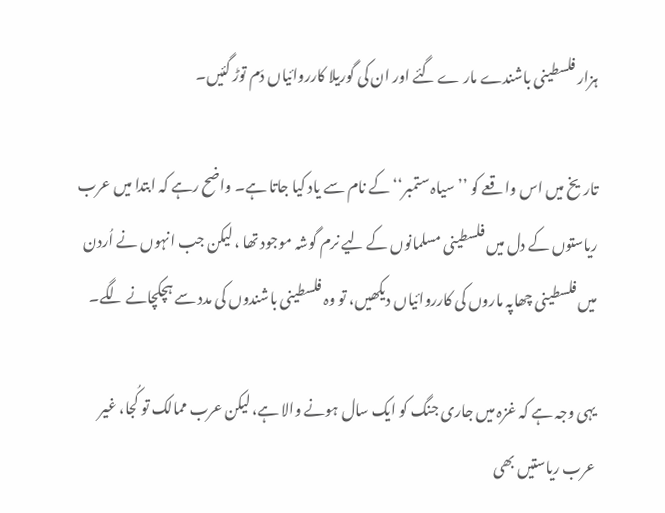ہزار فلسطینی باشندے مار ے گئے اور ان کی گوریلا کارروائیاں دَم توڑ گئیں۔

تاریخ میں اس واقعے کو ’’سیاہ ستمبر‘‘ کے نام سے یاد کیا جاتا ہے۔ واضح رہے کہ ابتدا میں عرب ریاستوں کے دل میں فلسطینی مسلمانوں کے لیے نرم گوشہ موجود تھا ، لیکن جب انہوں نے اُردن میں فلسطینی چھاپہ ماروں کی کارروائیاں دیکھیں، تو وہ فلسطینی باشندوں کی مدد سے ہچکچانے لگے۔

یہی وجہ ہے کہ غزہ میں جاری جنگ کو ایک سال ہونے والا ہے، لیکن عرب ممالک تو کُجا، غیر عرب ریاستیں بھی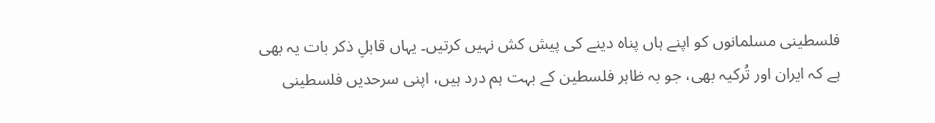فلسطینی مسلمانوں کو اپنے ہاں پناہ دینے کی پیش کش نہیں کرتیں۔ یہاں قابلِ ذکر بات یہ بھی ہے کہ ایران اور تُرکیہ بھی، جو بہ ظاہر فلسطین کے بہت ہم درد ہیں، اپنی سرحدیں فلسطینی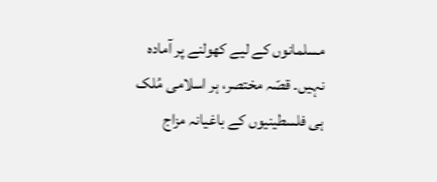مسلمانوں کے لیے کھولنے پر آمادہ نہیں۔ قصّہ مختصر، ہر اسلامی مُلک ہی فلسطینیوں کے باغیانہ مزاج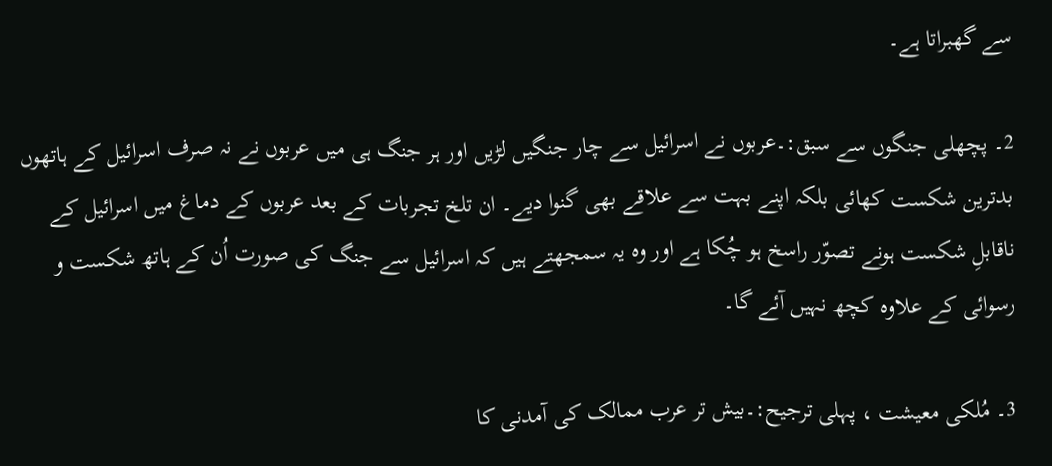سے گھبراتا ہے۔

2۔ پچھلی جنگوں سے سبق:۔عربوں نے اسرائیل سے چار جنگیں لڑیں اور ہر جنگ ہی میں عربوں نے نہ صرف اسرائیل کے ہاتھوں بدترین شکست کھائی بلکہ اپنے بہت سے علاقے بھی گنوا دیے۔ ان تلخ تجربات کے بعد عربوں کے دماغ میں اسرائیل کے ناقابلِ شکست ہونے تصوّر راسخ ہو چُکا ہے اور وہ یہ سمجھتے ہیں کہ اسرائیل سے جنگ کی صورت اُن کے ہاتھ شکست و رسوائی کے علاوہ کچھ نہیں آئے گا۔

3۔ مُلکی معیشت ، پہلی ترجیح:۔بیش تر عرب ممالک کی آمدنی کا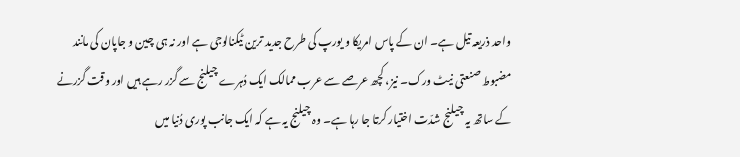واحد ذریعہ تیل ہے۔ ان کے پاس امریکا و یورپ کی طرح جدید ترین ٹیکنالوجی ہے اور نہ ہی چین و جاپان کی مانند مضبوط صنعتی نیٹ ورک۔ نیز، کچھ عرصے سے عرب ممالک ایک دُہرے چیلنج سے گزر رہے ہیں اور وقت گزرنے کے ساتھ یہ چیلنج شدّت اختیار کرتا جا رہا ہے۔ وہ چیلنج یہ ہے کہ ایک جانب پوری دُنیا میں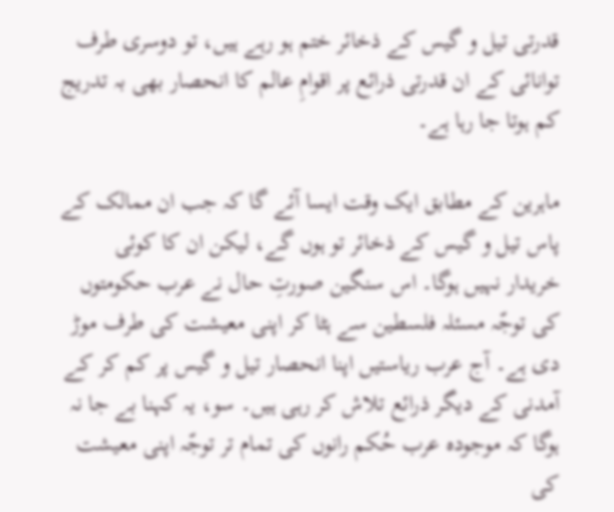قدرتی تیل و گیس کے ذخائر ختم ہو رہے ہیں، تو دوسری طرف توانائی کے ان قدرتی ذرائع پر اقوامِ عالم کا انحصار بھی بہ تدریج کم ہوتا جا رہا ہے۔

ماہرین کے مطابق ایک وقت ایسا آئے گا کہ جب ان ممالک کے پاس تیل و گیس کے ذخائر تو ہوں گے، لیکن ان کا کوئی خریدار نہیں ہوگا۔ اس سنگین صورتِ حال نے عرب حکومتوں کی توجّہ مسئلہ فلسطین سے ہٹا کر اپنی معیشت کی طرف موڑ دی ہے۔ آج عرب ریاستیں اپنا انحصار تیل و گیس پر کم کر کے آمدنی کے دیگر ذرائع تلاش کر رہی ہیں۔ سو، یہ کہنا بے جا نہ ہوگا کہ موجودہ عرب حُکم رانوں کی تمام تر توجّہ اپنی معیشت کی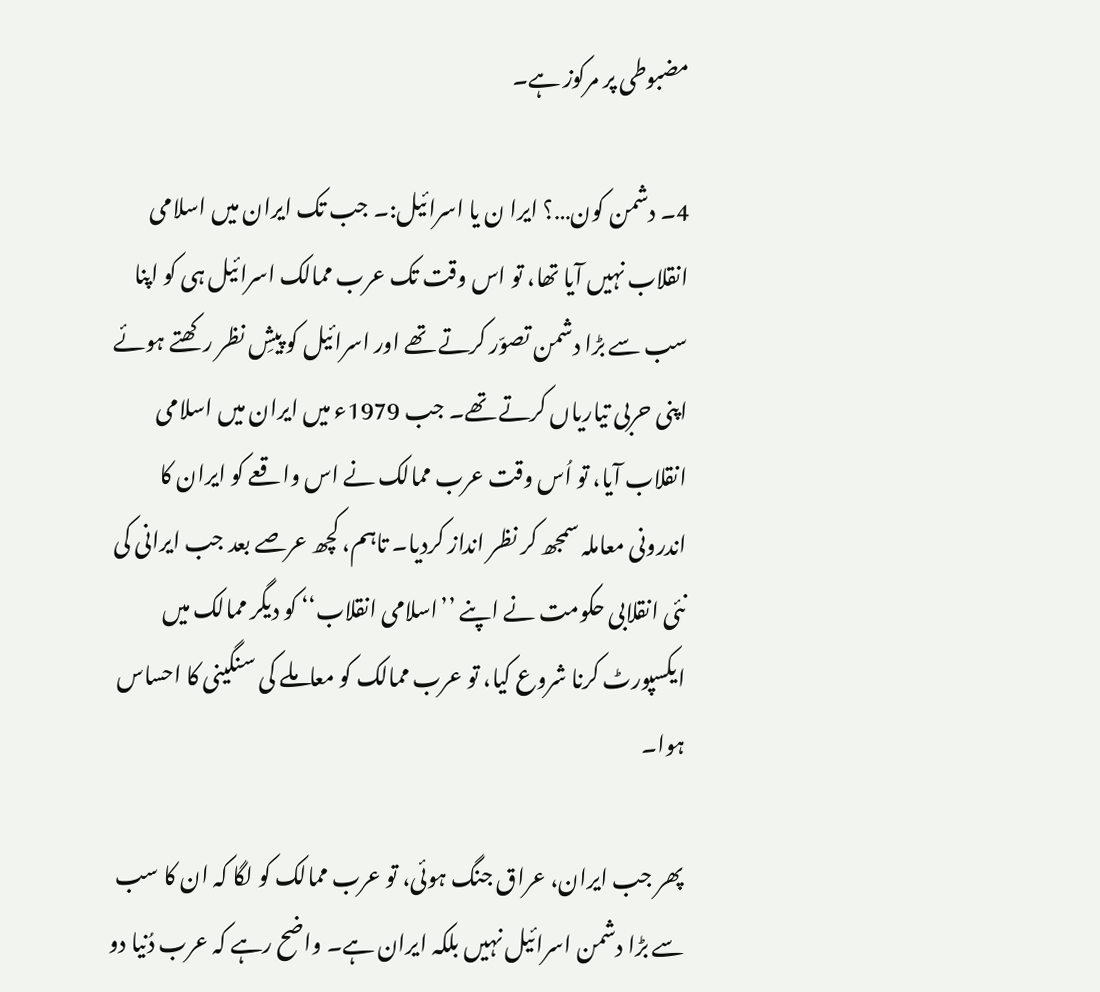مضبوطی پر مرکوز ہے۔

4۔ دشمن کون…؟ ایرا ن یا اسرائیل:۔ جب تک ایران میں اسلامی انقلاب نہیں آیا تھا، تو اس وقت تک عرب ممالک اسرائیل ہی کو اپنا سب سے بڑا دشمن تصوّر کرتے تھے اور اسرائیل کو پیشِ نظر رکھتے ہوئے اپنی حربی تیاریاں کرتے تھے۔ جب 1979ء میں ایران میں اسلامی انقلاب آیا، تو اُس وقت عرب ممالک نے اس واقعے کو ایران کا اندرونی معاملہ سمجھ کر نظر انداز کردیا۔ تاہم، کچھ عرصے بعد جب ایرانی کی نئی انقلابی حکومت نے اپنے ’’اسلامی انقلاب‘‘ کو دیگر ممالک میں ایکسپورٹ کرنا شروع کیا، تو عرب ممالک کو معاملے کی سنگینی کا احساس ہوا۔

پھر جب ایران، عراق جنگ ہوئی، تو عرب ممالک کو لگا کہ ان کا سب سے بڑا دشمن اسرائیل نہیں بلکہ ایران ہے۔ واضح رہے کہ عرب دُنیا دو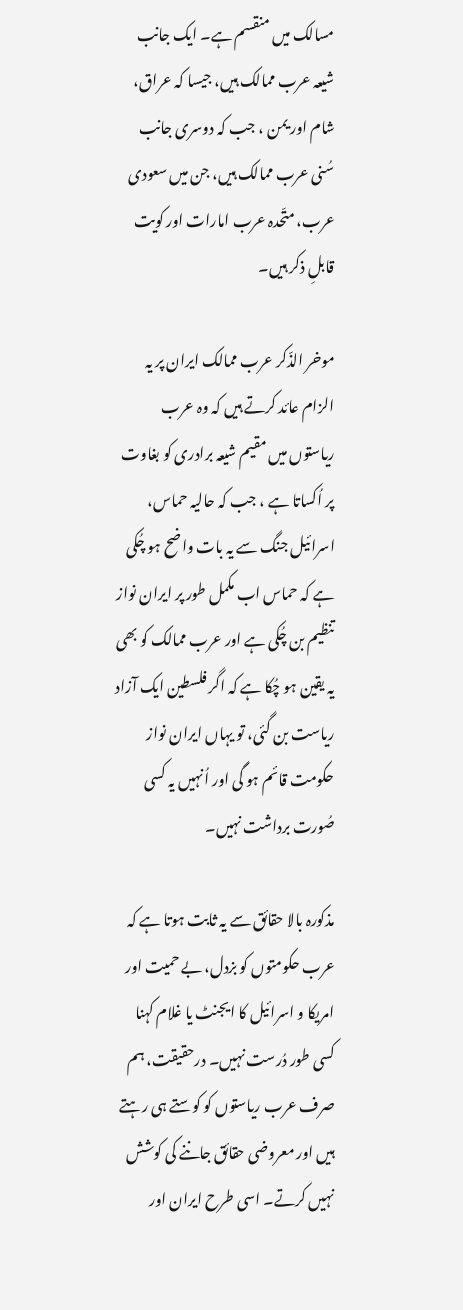مسالک میں منقسم ہے۔ ایک جانب شیعہ عرب ممالک ہیں، جیسا کہ عراق، شام اور یمن ، جب کہ دوسری جانب سُنی عرب ممالک ہیں، جن میں سعودی عرب، متّحدہ عرب امارات اور کویت قابلِ ذکر ہیں۔

موخر الذّکر عرب ممالک ایران پر یہ الزام عائد کرتے ہیں کہ وہ عرب ریاستوں میں مقیم شیعہ برادری کو بغاوت پر اُکساتا ہے ، جب کہ حالیہ حماس، اسرائیل جنگ سے یہ بات واضح ہو چُکی ہے کہ حماس اب مکمل طور پر ایران نواز تنظیم بن چُکی ہے اور عرب ممالک کو بھی یہ یقین ہو چُکا ہے کہ اگر فلسطین ایک آزاد ریاست بن گئی، تو یہاں ایران نواز حکومت قائم ہو گی اور اُنہیں یہ کسی صُورت برداشت نہیں۔

مذکورہ بالا حقائق سے یہ ثابت ہوتا ہے کہ عرب حکومتوں کو بزدل، بے حمیت اور امریکا و اسرائیل کا ایجنٹ یا غلام کہنا کسی طور دُرست نہیں۔ درحقیقت، ہم صرف عرب ریاستوں کو کوستے ہی رہتے ہیں اور معروضی حقائق جاننے کی کوشش نہیں کرتے۔ اسی طرح ایران اور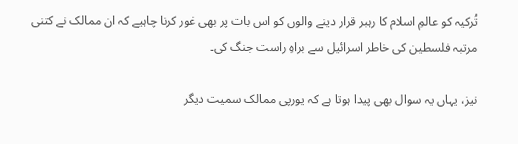تُرکیہ کو عالمِ اسلام کا رہبر قرار دینے والوں کو اس بات پر بھی غور کرنا چاہیے کہ ان ممالک نے کتنی مرتبہ فلسطین کی خاطر اسرائیل سے براہِ راست جنگ کی۔

نیز، یہاں یہ سوال بھی پیدا ہوتا ہے کہ یورپی ممالک سمیت دیگر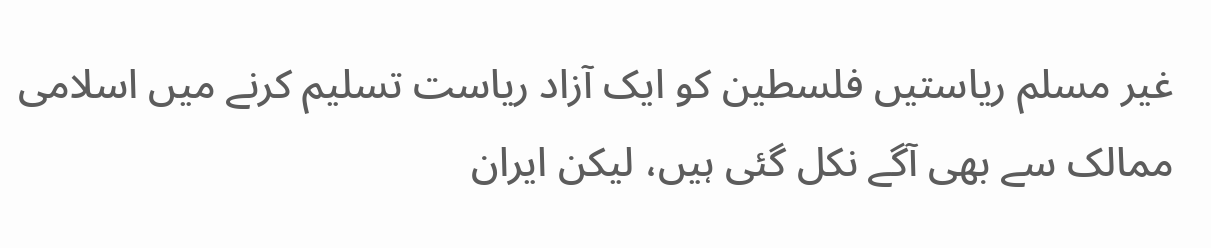غیر مسلم ریاستیں فلسطین کو ایک آزاد ریاست تسلیم کرنے میں اسلامی ممالک سے بھی آگے نکل گئی ہیں، لیکن ایران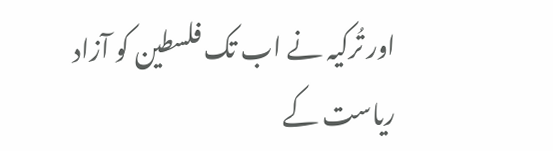اور تُرکیہ نے اب تک فلسطین کو آزاد ریاست کے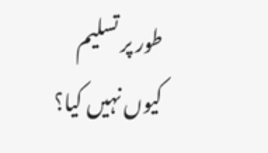طور پر تسلیم کیوں نہیں کیا؟